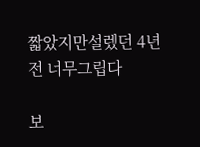짧았지만설렜던 4년전 너무그립다

보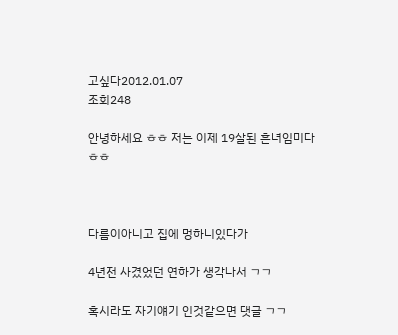고싶다2012.01.07
조회248

안녕하세요 ㅎㅎ 저는 이제 19살된 흔녀임미다 ㅎㅎ



다름이아니고 집에 멍하니있다가

4년전 사겼었던 연하가 생각나서 ㄱㄱ

혹시라도 자기얘기 인것같으면 댓글 ㄱㄱ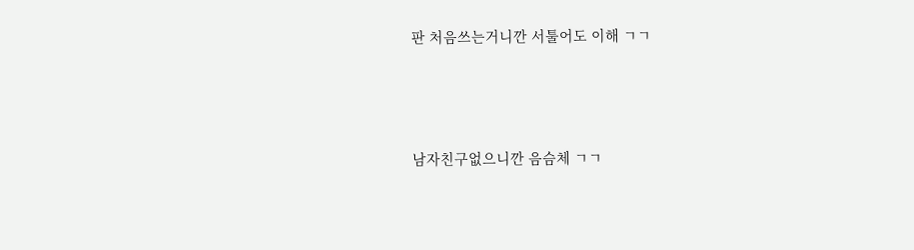판 처음쓰는거니깐 서툴어도 이해 ㄱㄱ



남자친구없으니깐 음슴체 ㄱㄱ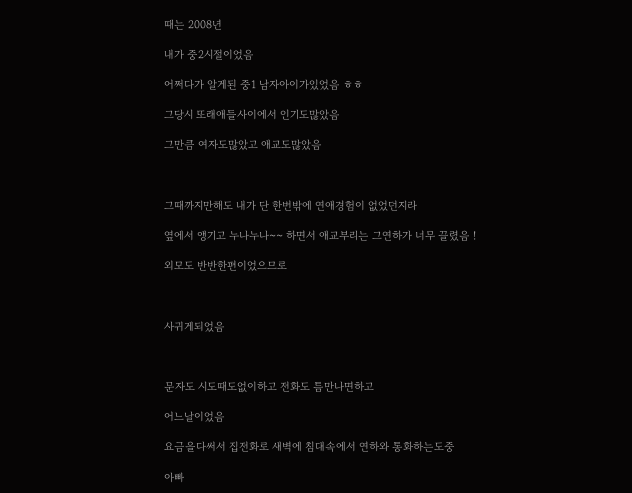때는 2008년

내가 중2시절이었음

어쩌다가 알게된 중1 남자아이가있었음 ㅎㅎ

그당시 또래애들사이에서 인기도많았음

그만큼 여자도많았고 애교도많았음



그때까지만해도 내가 단 한번밖에 연애경험이 없었던지라

옆에서 앵기고 누나누나~~ 하면서 애교부리는 그연하가 너무 끌렸음 !

외모도 반반한편이었으므로



사귀게되었음



문자도 시도때도없이하고 전화도 틈만나면하고

어느날이었음

요금을다써서 집전화로 새벽에 침대속에서 연하와 통화하는도중

아빠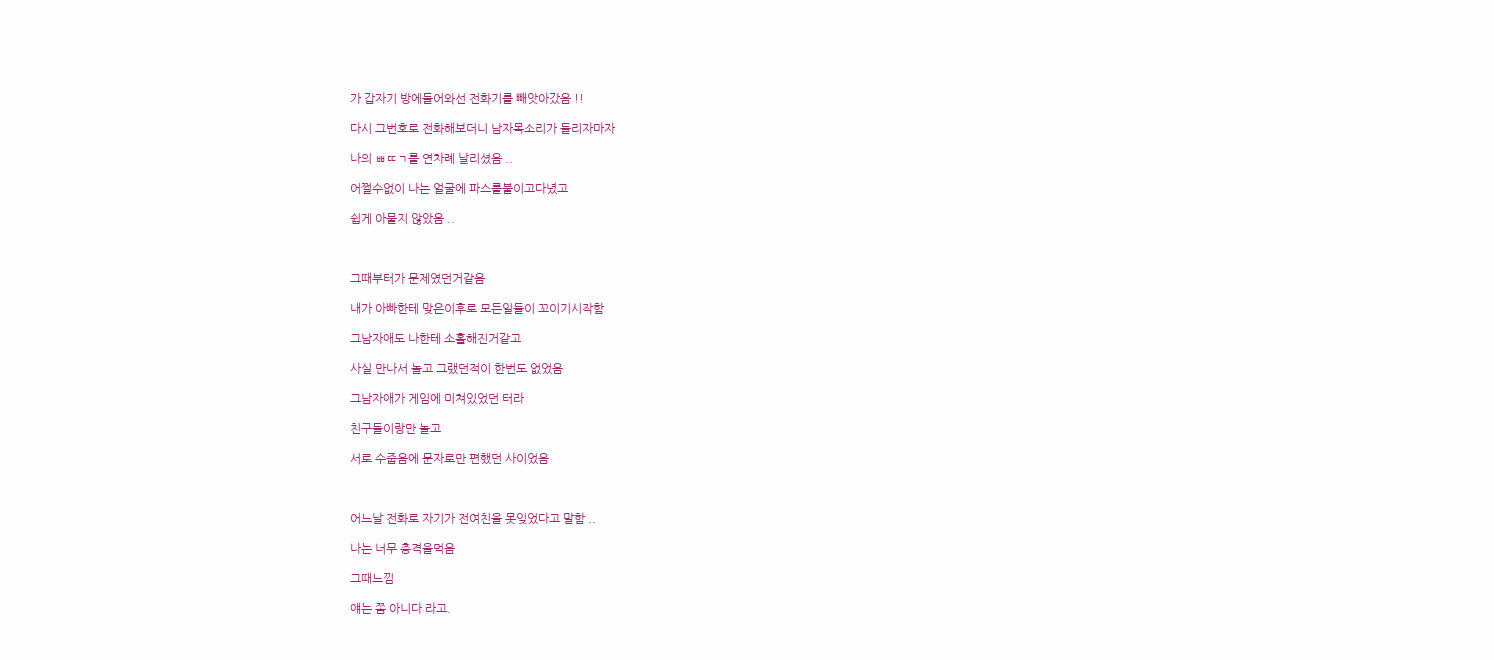가 갑자기 방에들어와선 전화기를 빼앗아갔음 !!

다시 그번호로 전화해보더니 남자목소리가 들리자마자

나의 ㅃㄸㄱ를 연차례 날리셨음 ..

어쩔수없이 나는 얼굴에 파스를붙이고다녔고

쉽게 아물지 않았음 ..



그때부터가 문제였던거같음

내가 아빠한테 맞은이후로 모든일들이 꼬이기시작함

그남자애도 나한테 소홀해진거같고

사실 만나서 놀고 그랬던적이 한번도 없었음

그남자애가 게임에 미쳐있었던 터라

친구들이랑만 놀고

서로 수줍음에 문자로만 편했던 사이었음



어느날 전화로 자기가 전여친을 못잊었다고 말함 ..

나는 너무 충격을먹음

그때느낌

얘는 쫌 아니다 라고.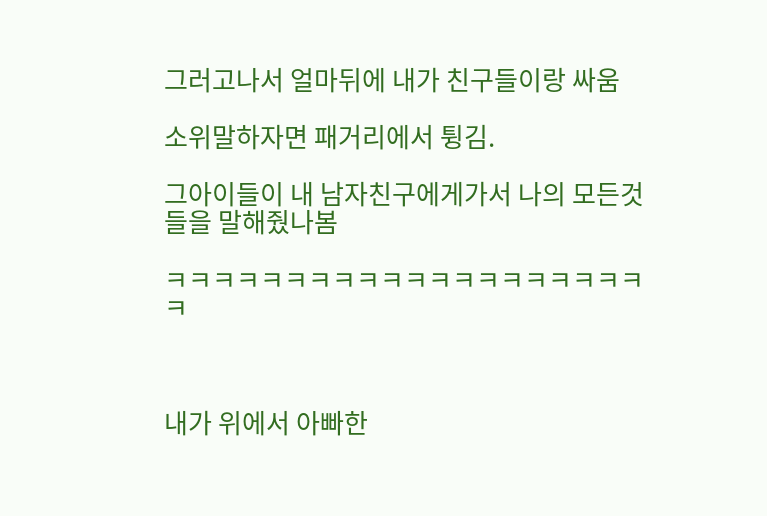그러고나서 얼마뒤에 내가 친구들이랑 싸움

소위말하자면 패거리에서 튕김.

그아이들이 내 남자친구에게가서 나의 모든것들을 말해줬나봄

ㅋㅋㅋㅋㅋㅋㅋㅋㅋㅋㅋㅋㅋㅋㅋㅋㅋㅋㅋㅋㅋ



내가 위에서 아빠한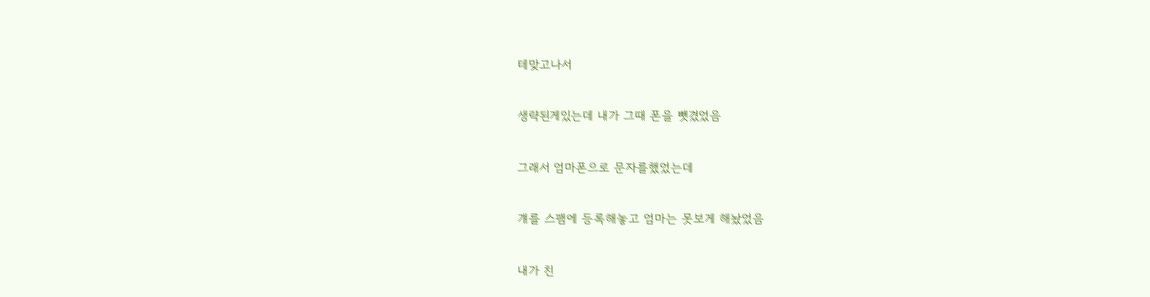테맞고나서

생략된게있는데 내가 그때 폰을 뺏겼었음

그래서 엄마폰으로 문자를했었는데

걔를 스팸에 등록해놓고 엄마는 못보게 해놨었음

내가 친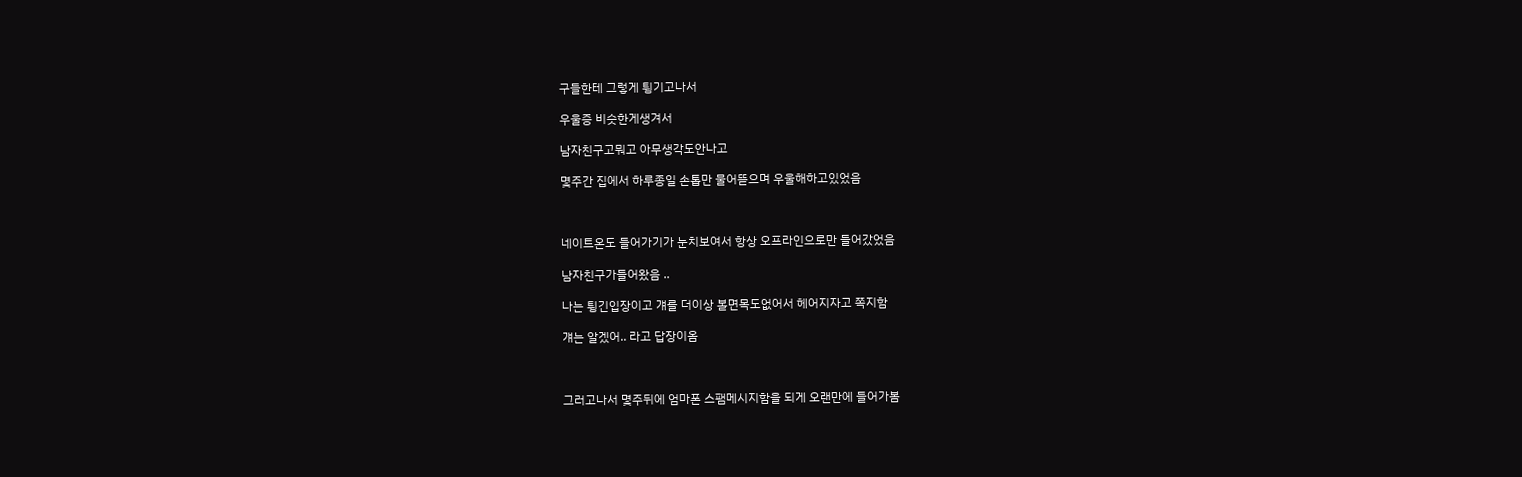구들한테 그렇게 튕기고나서

우울증 비슷한게생겨서

남자친구고뭐고 아무생각도안나고

몇주간 집에서 하루종일 손톱만 물어뜯으며 우울해하고있었음



네이트온도 들어가기가 눈치보여서 항상 오프라인으로만 들어갔었음

남자친구가들어왔음 ..

나는 튕긴입장이고 걔를 더이상 볼면목도없어서 헤어지자고 쪽지함

걔는 알겠어.. 라고 답장이옴



그러고나서 몇주뒤에 엄마폰 스팸메시지함을 되게 오랜만에 들어가봄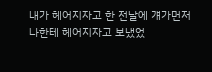내가 헤어지자고 한 전날에 걔가먼저 나한테 헤어지자고 보냈었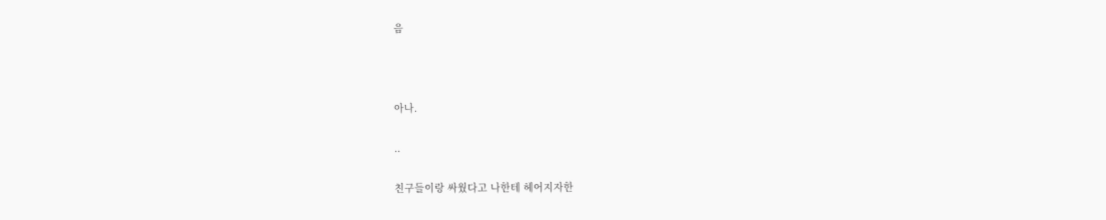음



아나.

..

친구들이랑 싸웠다고 나한테 헤어지자한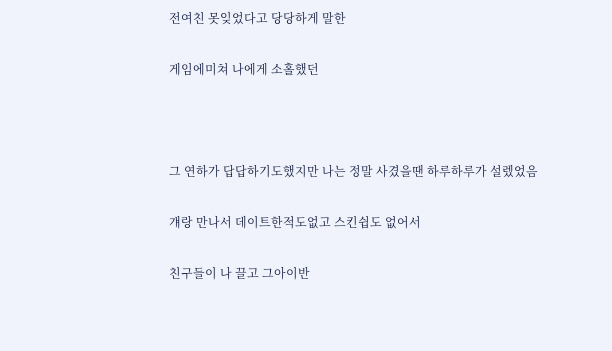전여친 못잊었다고 당당하게 말한

게임에미쳐 나에게 소홀했던



그 연하가 답답하기도했지만 나는 정말 사겼을땐 하루하루가 설렜었음

걔랑 만나서 데이트한적도없고 스킨쉽도 없어서

친구들이 나 끌고 그아이반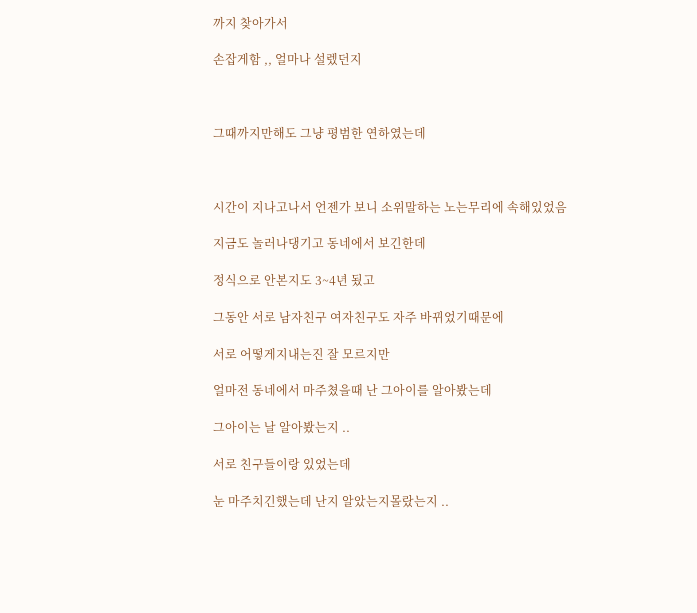까지 찾아가서

손잡게함 ,, 얼마나 설렜던지



그때까지만해도 그냥 평범한 연하였는데



시간이 지나고나서 언젠가 보니 소위말하는 노는무리에 속해있었음

지금도 놀러나댕기고 동네에서 보긴한데

정식으로 안본지도 3~4년 됬고

그동안 서로 남자친구 여자친구도 자주 바뀌었기때문에

서로 어떻게지내는진 잘 모르지만

얼마전 동네에서 마주쳤을때 난 그아이를 알아봤는데

그아이는 날 알아봤는지 ..

서로 친구들이랑 있었는데

눈 마주치긴했는데 난지 알았는지몰랐는지 ..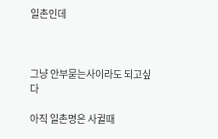일촌인데



그냥 안부묻는사이라도 되고싶다

아직 일촌명은 사귈때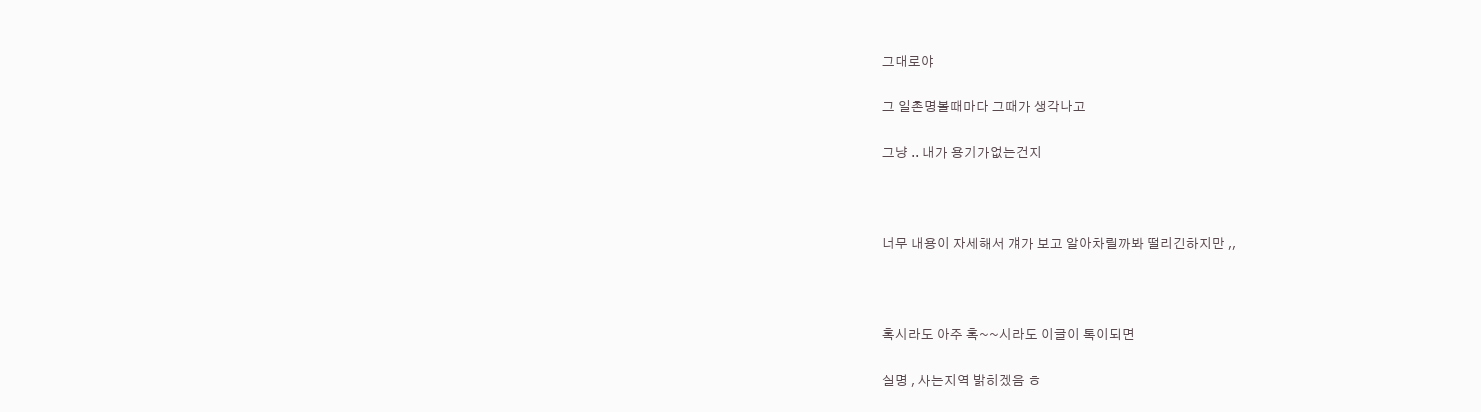그대로야

그 일촌명볼때마다 그때가 생각나고

그냥 .. 내가 용기가없는건지



너무 내용이 자세해서 걔가 보고 알아차릴까봐 떨리긴하지만 ,,



혹시라도 아주 혹~~시라도 이글이 톡이되면

실명 , 사는지역 밝히겠음 ㅎ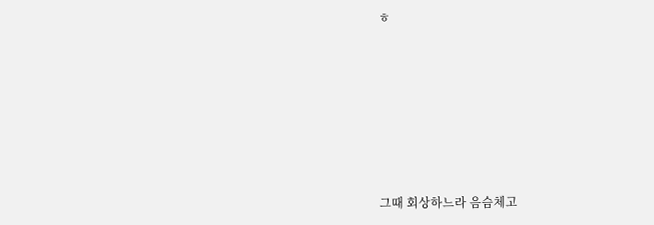ㅎ







그때 회상하느라 음슴체고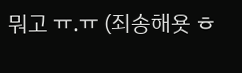뭐고 ㅠ.ㅠ (죄송해욧 ㅎ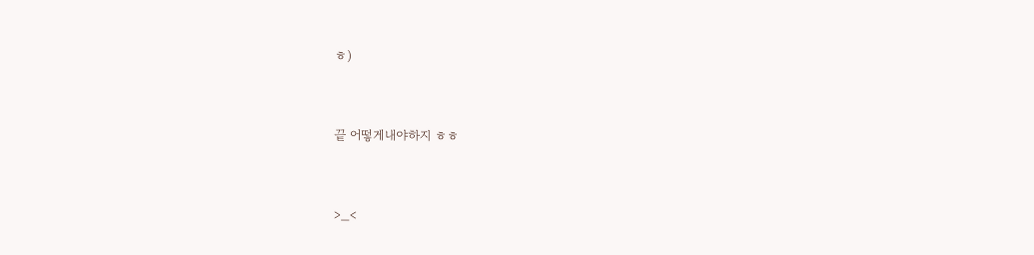ㅎ)



끝 어떻게내야하지 ㅎㅎ



>_<